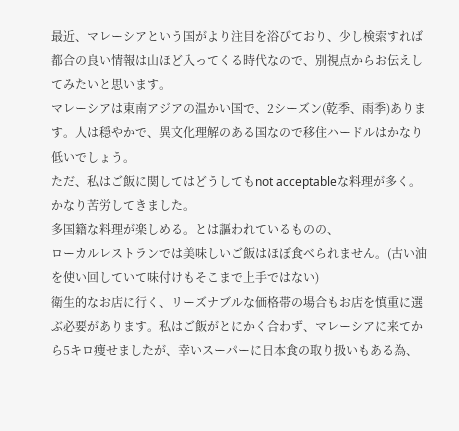最近、マレーシアという国がより注目を浴びており、少し検索すれば都合の良い情報は山ほど入ってくる時代なので、別視点からお伝えしてみたいと思います。
マレーシアは東南アジアの温かい国で、2シーズン(乾季、雨季)あります。人は穏やかで、異文化理解のある国なので移住ハードルはかなり低いでしょう。
ただ、私はご飯に関してはどうしてもnot acceptableな料理が多く。かなり苦労してきました。
多国籍な料理が楽しめる。とは謳われているものの、
ローカルレストランでは美味しいご飯はほぼ食べられません。(古い油を使い回していて味付けもそこまで上手ではない)
衛生的なお店に行く、リーズナブルな価格帯の場合もお店を慎重に選ぶ必要があります。私はご飯がとにかく合わず、マレーシアに来てから5キロ痩せましたが、幸いスーパーに日本食の取り扱いもある為、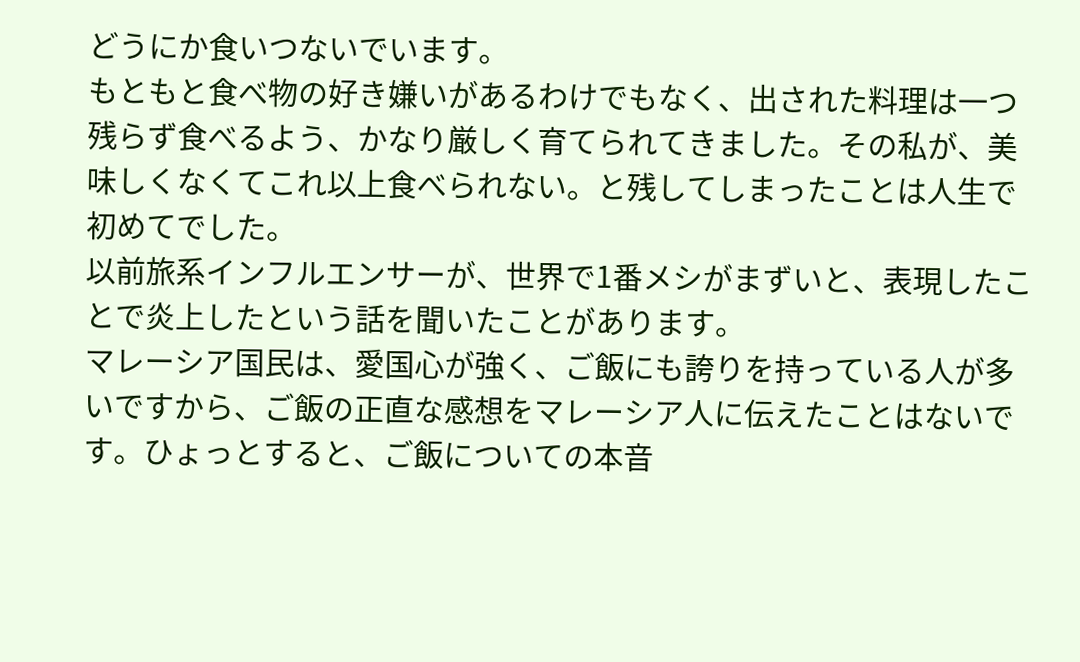どうにか食いつないでいます。
もともと食べ物の好き嫌いがあるわけでもなく、出された料理は一つ残らず食べるよう、かなり厳しく育てられてきました。その私が、美味しくなくてこれ以上食べられない。と残してしまったことは人生で初めてでした。
以前旅系インフルエンサーが、世界で1番メシがまずいと、表現したことで炎上したという話を聞いたことがあります。
マレーシア国民は、愛国心が強く、ご飯にも誇りを持っている人が多いですから、ご飯の正直な感想をマレーシア人に伝えたことはないです。ひょっとすると、ご飯についての本音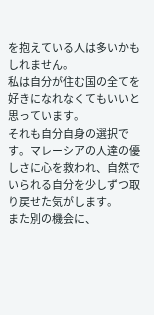を抱えている人は多いかもしれません。
私は自分が住む国の全てを好きになれなくてもいいと思っています。
それも自分自身の選択です。マレーシアの人達の優しさに心を救われ、自然でいられる自分を少しずつ取り戻せた気がします。
また別の機会に、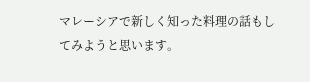マレーシアで新しく知った料理の話もしてみようと思います。